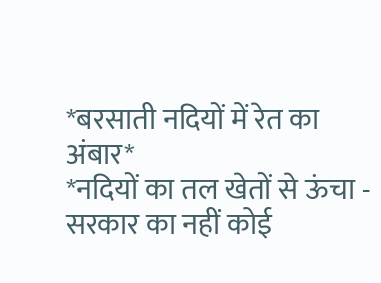*बरसाती नदियों में रेत का अंबार*
*नदियों का तल खेतों से ऊंचा - सरकार का नहीं कोई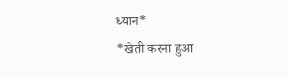ध्यान*
*खेती करना हुआ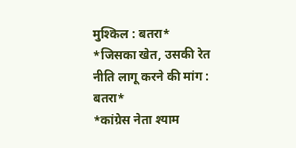मुश्किल : बतरा*
*जिसका खेत, उसकी रेत नीति लागू करने की मांग : बतरा*
*कांग्रेस नेता श्याम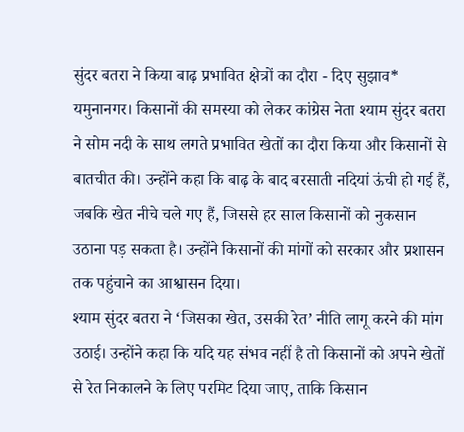सुंदर बतरा ने किया बाढ़ प्रभावित क्षेत्रों का दौरा - दिए सुझाव*
यमुनानगर। किसानों की समस्या को लेकर कांग्रेस नेता श्याम सुंदर बतरा ने सोम नदी के साथ लगते प्रभावित खेतों का दौरा किया और किसानों से बातचीत की। उन्होंने कहा कि बाढ़ के बाद बरसाती नदियां ऊंची हो गई हैं, जबकि खेत नीचे चले गए हैं, जिससे हर साल किसानों को नुकसान उठाना पड़ सकता है। उन्होंने किसानों की मांगों को सरकार और प्रशासन तक पहुंचाने का आश्वासन दिया।
श्याम सुंदर बतरा ने ‘जिसका खेत, उसकी रेत’ नीति लागू करने की मांग उठाई। उन्होंने कहा कि यदि यह संभव नहीं है तो किसानों को अपने खेतों से रेत निकालने के लिए परमिट दिया जाए, ताकि किसान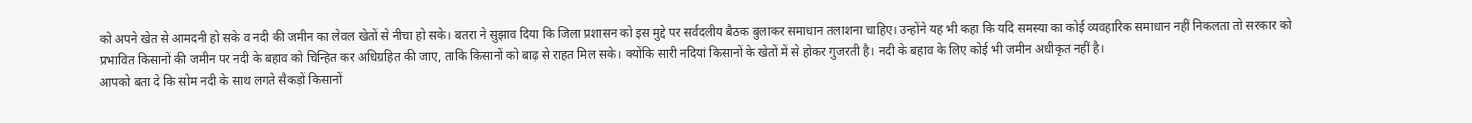को अपने खेत से आमदनी हो सके व नदी की जमीन का लेवल खेतों से नीचा हो सके। बतरा ने सुझाव दिया कि जिला प्रशासन को इस मुद्दे पर सर्वदलीय बैठक बुलाकर समाधान तलाशना चाहिए। उन्होंने यह भी कहा कि यदि समस्या का कोई व्यवहारिक समाधान नहीं निकलता तो सरकार को प्रभावित किसानों की जमीन पर नदी के बहाव को चिन्हित कर अधिग्रहित की जाए, ताकि किसानों को बाढ़ से राहत मिल सके। क्योंकि सारी नदियां किसानों के खेतों में से होकर गुजरती है। नदी के बहाव के लिए कोई भी जमीन अधीकृत नहीं है।
आपको बता दे कि सोम नदी के साथ लगते सैकड़ों किसानों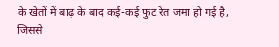के खेतों में बाढ़ के बाद कई-कई फुट रेत जमा हो गई है, जिससे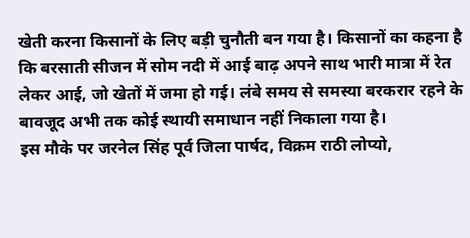खेती करना किसानों के लिए बड़ी चुनौती बन गया है। किसानों का कहना है कि बरसाती सीजन में सोम नदी में आई बाढ़ अपने साथ भारी मात्रा में रेत लेकर आई, जो खेतों में जमा हो गई। लंबे समय से समस्या बरकरार रहने के बावजूद अभी तक कोई स्थायी समाधान नहीं निकाला गया है।
इस मौके पर जरनेल सिंह पूर्व जिला पार्षद, विक्रम राठी लोप्यो,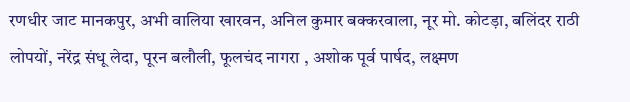रणधीर जाट मानकपुर, अभी वालिया खारवन, अनिल कुमार बक्करवाला, नूर मो. कोटड़ा, बलिंदर राठी लोपयों, नरेंद्र संधू लेदा, पूरन बलौली, फूलचंद नागरा , अशोक पूर्व पार्षद, लक्ष्मण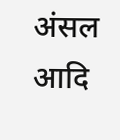अंसल आदि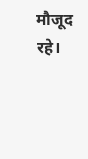मौजूद रहे।